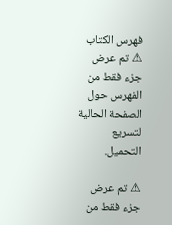فهرس الكتاب
⚠ تم عرض جزء فقط من الفهرس حول الصفحة الحالية لتسريع التحميل.

⚠ تم عرض جزء فقط من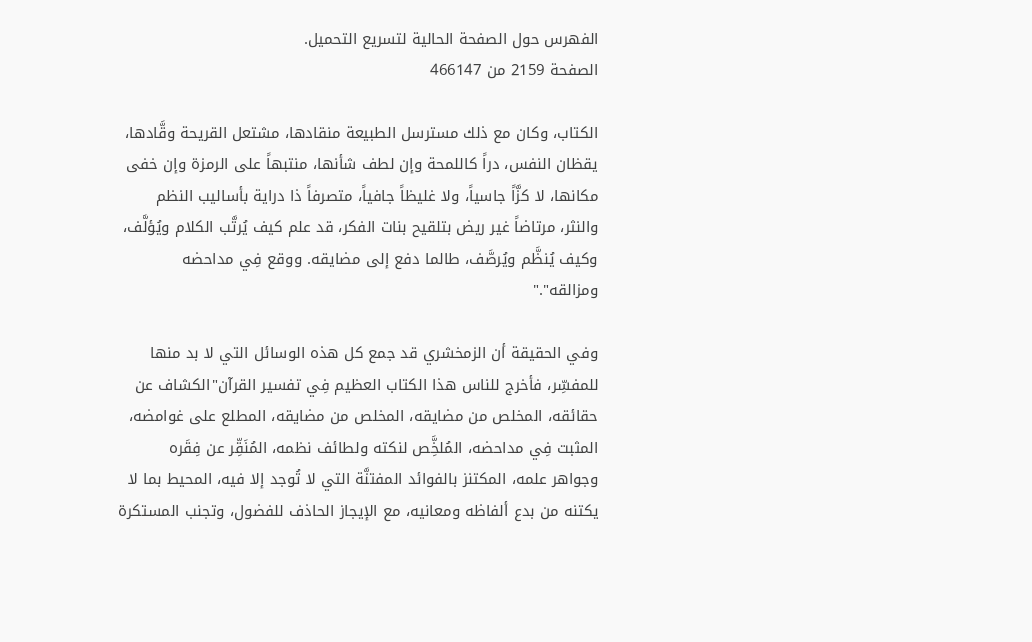الفهرس حول الصفحة الحالية لتسريع التحميل.
الصفحة 2159 من 466147

الكتاب، وكان مع ذلك مسترسل الطبيعة منقادها، مشتعل القريحة وقَّادها، يقظان النفس، دراً كاللمحة وإن لطف شأنها، منتبهاً على الرمزة وإن خفى مكانها، لا كزَّاً جاسياً، ولا غليظاً جافياً، متصرفاً ذا دراية بأساليب النظم والنثر، مرتاضاً غير ريض بتلقيح بنات الفكر، قد علم كيف يُرتَّب الكلام ويُؤلَّف، وكيف يُنظَّم ويُرصَّف، طالما دفع إلى مضايقه. ووقع فِي مداحضه ومزالقه"."

وفي الحقيقة أن الزمخشري قد جمع كل هذه الوسائل التي لا بد منها للمفسِّر، فأخرج للناس هذا الكتاب العظيم فِي تفسير القرآن"الكشاف عن حقائقه، المخلص من مضايقه، المخلص من مضايقه، المطلع على غوامضه، المثبت فِي مداحضه، المُلخَِّص لنكته ولطائف نظمه، المُنَقِّر عن فِقَره وجواهر علمه، المكتنز بالفوائد المفتنَّة التي لا تُوجد إلا فيه، المحيط بما لا يكتنه من بدع ألفاظه ومعانيه، مع الإيجاز الحاذف للفضول، وتجنب المستكرة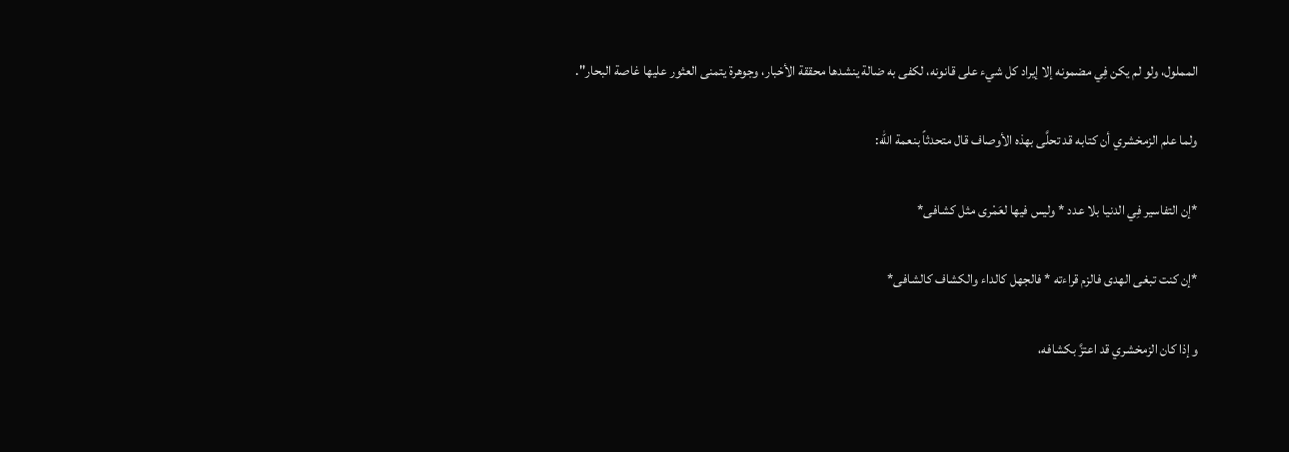المملول، ولو لم يكن فِي مضمونه إلا إيراد كل شيء على قانونه، لكفى به ضالة ينشدها محققة الأخبار، وجوهرة يتمنى العثور عليها غاصة البحار".

ولما علم الزمخشري أن كتابه قد تحلَّى بهذه الأوصاف قال متحدثاً بنعمة الله:

*إن التفاسير فِي الدنيا بلا عدد * وليس فيها لعَمْرى مثل كشافى*

*إن كنت تبغى الهدى فالزم قراءته * فالجهل كالداء والكشاف كالشافى*

وإذا كان الزمخشري قد اعتزَّ بكشافه،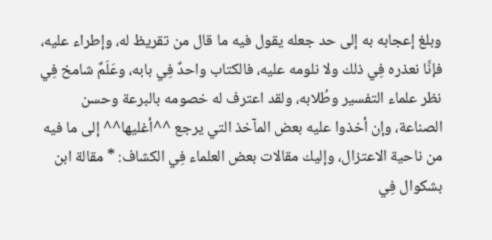وبلغ إعجابه به إلى حد جعله يقول فيه ما قال من تقريظ له، وإطراء عليه، فإنَّا نعذره فِي ذلك ولا نلومه عليه، فالكتاب واحدٌ فِي بابه، وعَلَمٌ شامخ فِي نظر علماء التفسير وطُلابه، ولقد اعترف له خصومه بالبرعة وحسن الصناعة، وإن أخذوا عليه بعض المآخذ التي يرجع ^^أغليها^^ إلى ما فيه من ناحية الاعتزال، وإليك مقالات بعض العلماء فِي الكشاف: * مقالة ابن بشكوال فِي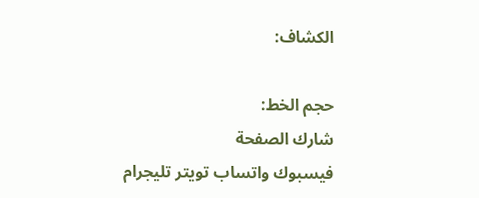الكشاف:

حجم الخط:
شارك الصفحة
فيسبوك واتساب تويتر تليجرام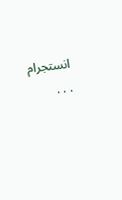انستجرام
. . .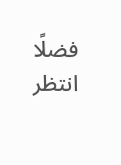فضلًا انتظر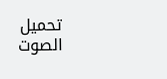تحميل الصوت